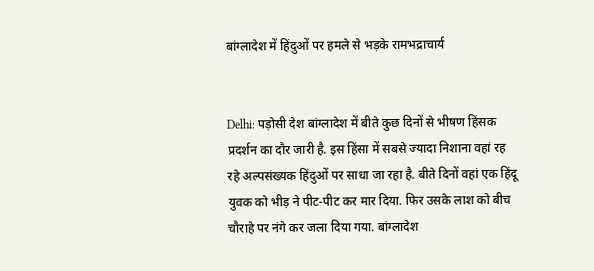बांग्लादेश में हिंदुओं पर हमले से भड़के रामभद्राचार्य


Delhi: पड़ोसी देश बांग्लादेश में बीते कुछ दिनों से भीषण हिंसक प्रदर्शन का दौर जारी है. इस हिंसा में सबसे ज्यादा निशाना वहां रह रहे अल्पसंख्यक हिंदुओं पर साधा जा रहा है. बीते दिनों वहां एक हिंदू युवक को भीड़ ने पीट-पीट कर मार दिया. फिर उसके लाश को बीच चौराहे पर नंगे कर जला दिया गया. बांग्लादेश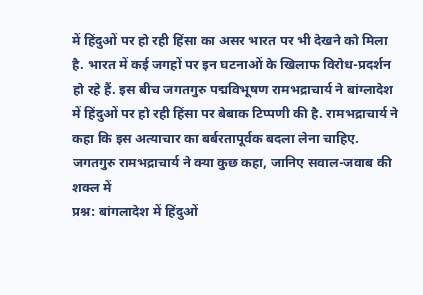में हिंदुओं पर हो रही हिंसा का असर भारत पर भी देखने को मिला है. भारत में कई जगहों पर इन घटनाओं के खिलाफ विरोध-प्रदर्शन हो रहे हैं. इस बीच जगतगुरु पद्मविभूषण रामभद्राचार्य ने बांग्लादेश में हिंदुओं पर हो रही हिंसा पर बेबाक टिप्पणी की है. रामभद्राचार्य ने कहा कि इस अत्याचार का बर्बरतापूर्वक बदला लेना चाहिए. जगतगुरु रामभद्राचार्य ने क्या कुछ कहा, जानिए सवाल-जवाब की शक्ल में
प्रश्न: बांगलादेश में हिंदुओं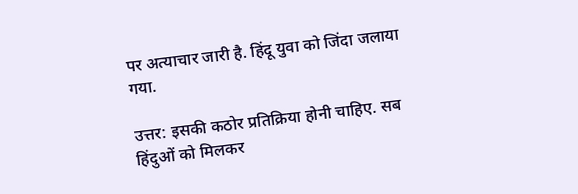पर अत्याचार जारी है. हिंदू युवा को जिंदा जलाया गया.

उत्तर: इसकी कठोर प्रतिक्रिया होनी चाहिए. सब हिंदुओं को मिलकर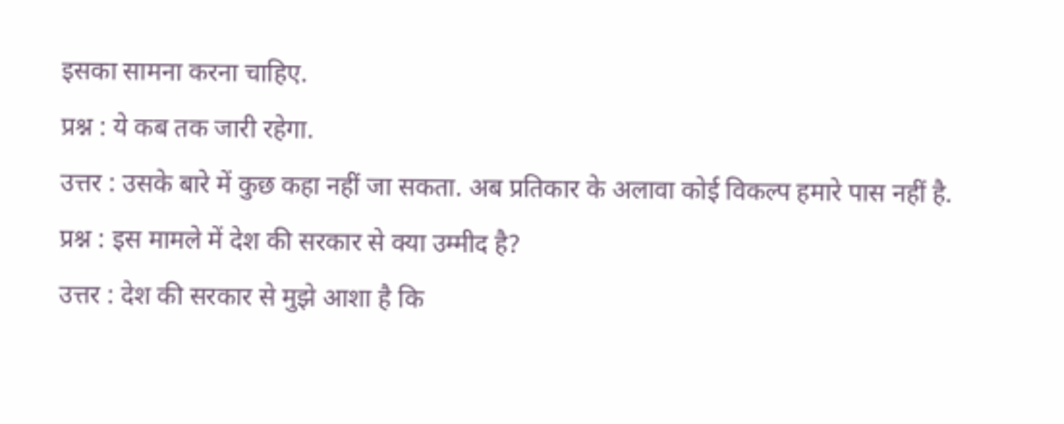इसका सामना करना चाहिए.
प्रश्न : ये कब तक जारी रहेगा.
उत्तर : उसके बारे में कुछ कहा नहीं जा सकता. अब प्रतिकार के अलावा कोई विकल्प हमारे पास नहीं है.
प्रश्न : इस मामले में देश की सरकार से क्या उम्मीद है?
उत्तर : देश की सरकार से मुझे आशा है कि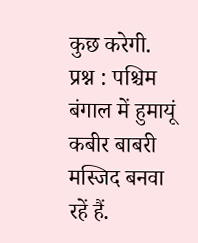कुछ करेगी.
प्रश्न : पश्चिम बंगाल में हुमायूं कबीर बाबरी मस्जिद बनवा रहें हैं.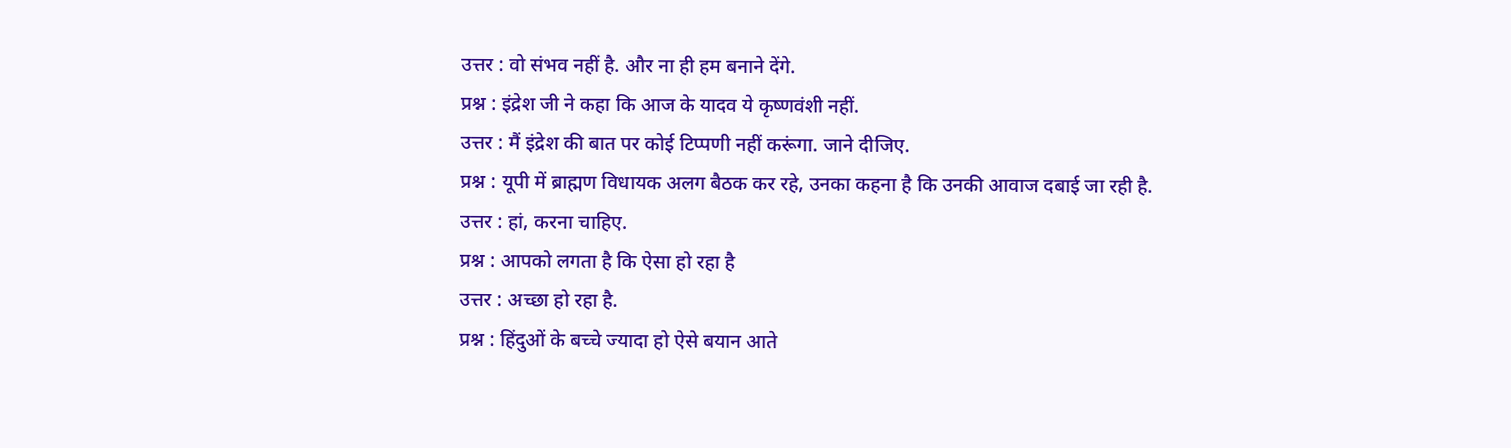उत्तर : वो संभव नहीं है. और ना ही हम बनाने देंगे.
प्रश्न : इंद्रेश जी ने कहा कि आज के यादव ये कृष्णवंशी नहीं.
उत्तर : मैं इंद्रेश की बात पर कोई टिप्पणी नहीं करूंगा. जाने दीजिए.
प्रश्न : यूपी में ब्राह्मण विधायक अलग बैठक कर रहे, उनका कहना है कि उनकी आवाज दबाई जा रही है.
उत्तर : हां, करना चाहिए.
प्रश्न : आपको लगता है कि ऐसा हो रहा है
उत्तर : अच्छा हो रहा है.
प्रश्न : हिंदुओं के बच्चे ज्यादा हो ऐसे बयान आते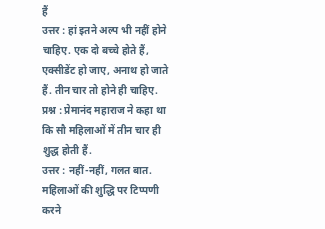हैं
उत्तर : हां इतने अल्प भी नहीं होने चाहिए. एक दो बच्चे होते हैं, एक्सीडेंट हो जाए, अनाथ हो जाते हैं. तीन चार तो होने ही चाहिए.
प्रश्न : प्रेमानंद महाराज ने कहा था कि सौ महिलाओं में तीन चार ही शुद्ध होती हैं.
उत्तर : नहीं-नहीं, गलत बात. महिलाओं की शुद्धि पर टिप्पणी करने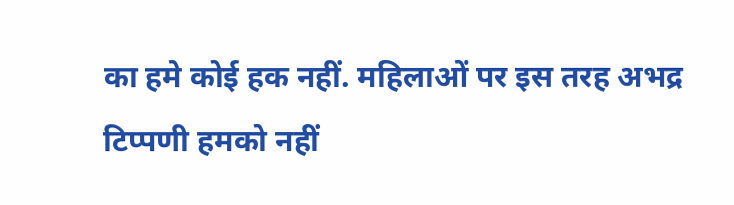का हमे कोई हक नहीं. महिलाओं पर इस तरह अभद्र टिप्पणी हमको नहीं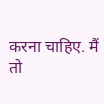करना चाहिए. मैं तो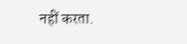नहीं करता.